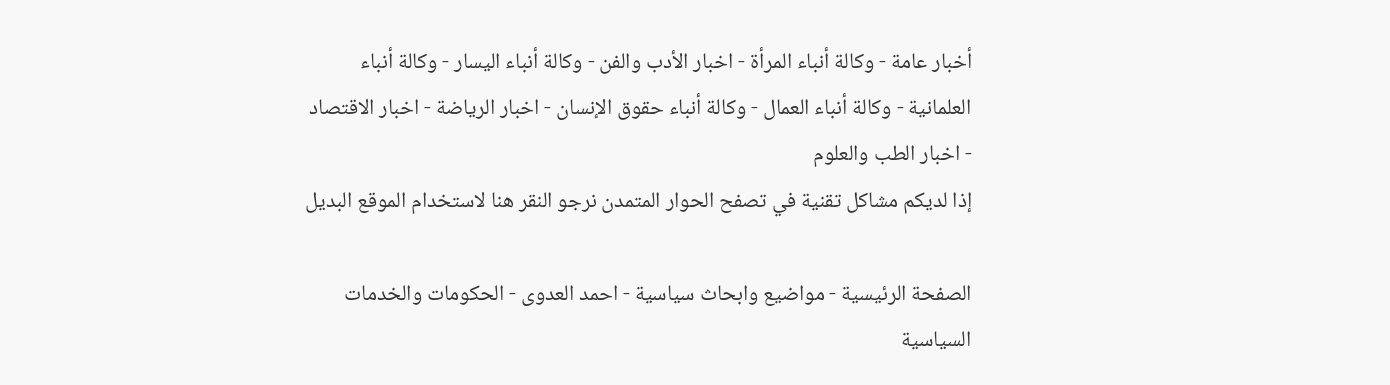أخبار عامة - وكالة أنباء المرأة - اخبار الأدب والفن - وكالة أنباء اليسار - وكالة أنباء العلمانية - وكالة أنباء العمال - وكالة أنباء حقوق الإنسان - اخبار الرياضة - اخبار الاقتصاد - اخبار الطب والعلوم
إذا لديكم مشاكل تقنية في تصفح الحوار المتمدن نرجو النقر هنا لاستخدام الموقع البديل

الصفحة الرئيسية - مواضيع وابحاث سياسية - احمد العدوى - الحكومات والخدمات السياسية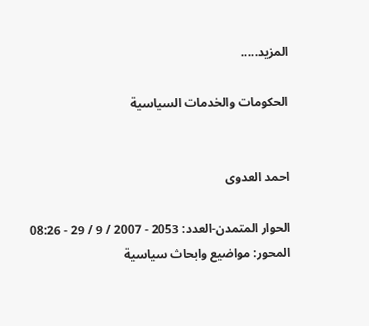المزيد.....

الحكومات والخدمات السياسية


احمد العدوى

الحوار المتمدن-العدد: 2053 - 2007 / 9 / 29 - 08:26
المحور: مواضيع وابحاث سياسية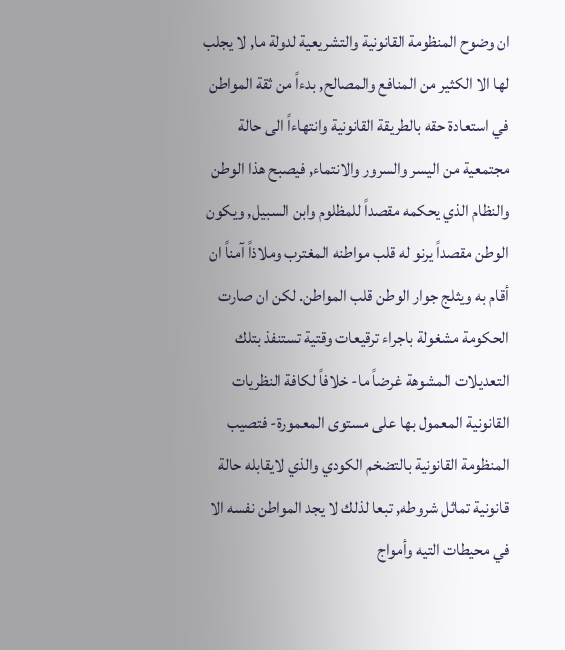ان وضوح المنظومة القانونية والتشريعية لدولة ما, لا يجلب لها الا الكثير من المنافع والمصالح, بدءاً من ثقة المواطن في استعادة حقه بالطريقة القانونية وانتهاءاً الى حالة مجتمعية من اليسر والسرور والانتماء, فيصبح هذا الوطن والنظام الذي يحكمه مقصداً للمظلوم وابن السبيل, ويكون الوطن مقصداً يرنو له قلب مواطنه المغترب وملاذاً آمناً ان أقام به ويثلج جوار الوطن قلب المواطن. لكن ان صارت الحكومة مشغولة باجراء ترقيعات وقتية تستنفذ بتلك التعديلات المشوهة غرضاً ما- خلافاً لكافة النظريات القانونية المعمول بها على مستوى المعمورة- فتصيب المنظومة القانونية بالتضخم الكودي والذي لايقابله حالة قانونية تماثل شروطه, تبعا لذلك لا يجد المواطن نفسه الا في محيطات التيه وأمواج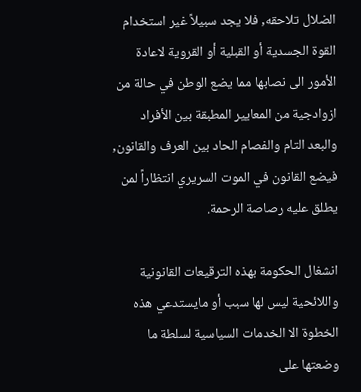الضلال تلاحقه, فلا يجد سبيلاً غير استخدام القوة الجسدية أو القبلية أو القروية لاعادة الأمور الى نصابها مما يضع الوطن في حالة من ازوادجية من المعايير المطبقة بين الأفراد والبعد التام والفصام الحاد بين العرف والقانون, فيضع القانون في الموت السريري انتظاراً لمن يطلق عليه رصاصة الرحمة.

انشغال الحكومة بهذه الترقيعات القانونية واللائحية ليس لها سبب أو مايستدعي هذه الخطوة الا الخدمات السياسية لسلطة ما وضعتها على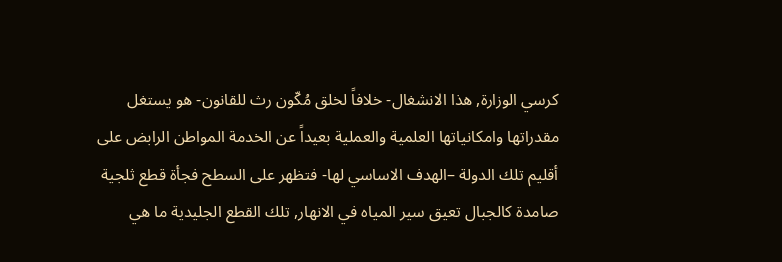كرسي الوزارة, هذا الانشغال- خلافاً لخلق مُكّون رث للقانون- هو يستغل مقدراتها وامكانياتها العلمية والعملية بعيداً عن الخدمة المواطن الرابض على أقليم تلك الدولة –الهدف الاساسي لها- فتظهر على السطح فجأة قطع ثلجية صامدة كالجبال تعيق سير المياه في الانهار, تلك القطع الجليدية ما هي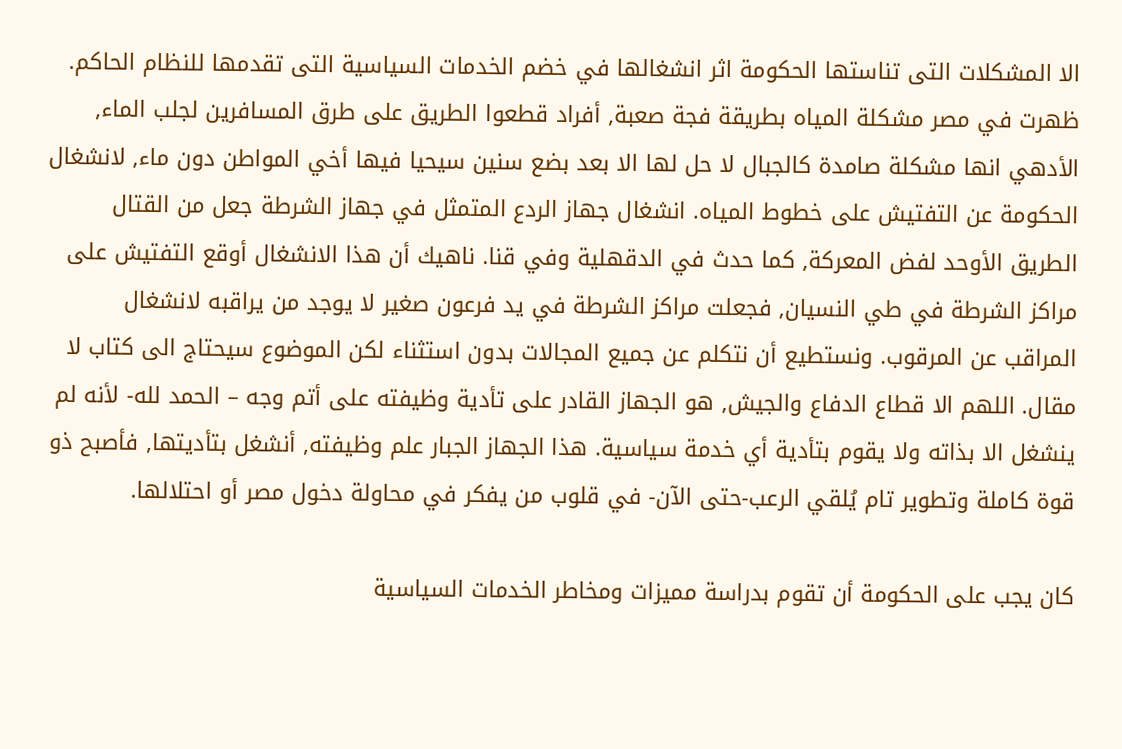الا المشكلات التى تناستها الحكومة اثر انشغالها في خضم الخدمات السياسية التى تقدمها للنظام الحاكم. ظهرت في مصر مشكلة المياه بطريقة فجة صعبة, أفراد قطعوا الطريق على طرق المسافرين لجلب الماء, الأدهي انها مشكلة صامدة كالجبال لا حل لها الا بعد بضع سنين سيحيا فيها أخي المواطن دون ماء, لانشغال الحكومة عن التفتيش على خطوط المياه. انشغال جهاز الردع المتمثل في جهاز الشرطة جعل من القتال الطريق الأوحد لفض المعركة, كما حدث في الدقهلية وفي قنا. ناهيك أن هذا الانشغال أوقع التفتيش على مراكز الشرطة في طي النسيان, فجعلت مراكز الشرطة في يد فرعون صغير لا يوجد من يراقبه لانشغال المراقب عن المرقوب. ونستطيع أن نتكلم عن جميع المجالات بدون استثناء لكن الموضوع سيحتاج الى كتاب لا مقال. اللهم الا قطاع الدفاع والجيش, هو الجهاز القادر على تأدية وظيفته على أتم وجه – الحمد لله- لأنه لم ينشغل الا بذاته ولا يقوم بتأدية أي خدمة سياسية. هذا الجهاز الجبار علم وظيفته, أنشغل بتأديتها, فأصبح ذو قوة كاملة وتطوير تام يُلقي الرعب-حتى الآن- في قلوب من يفكر في محاولة دخول مصر أو احتلالها.

كان يجب على الحكومة أن تقوم بدراسة مميزات ومخاطر الخدمات السياسية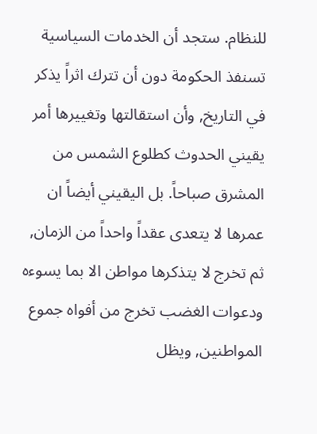للنظام. ستجد أن الخدمات السياسية تسنفذ الحكومة دون أن تترك اثراً يذكر في التاريخ, وأن استقالتها وتغييرها أمر يقيني الحدوث كطلوع الشمس من المشرق صباحاً. بل اليقيني أيضاً ان عمرها لا يتعدى عقداً واحداً من الزمان, ثم تخرج لا يتذكرها مواطن الا بما يسوءه ودعوات الغضب تخرج من أفواه جموع المواطنين, ويظل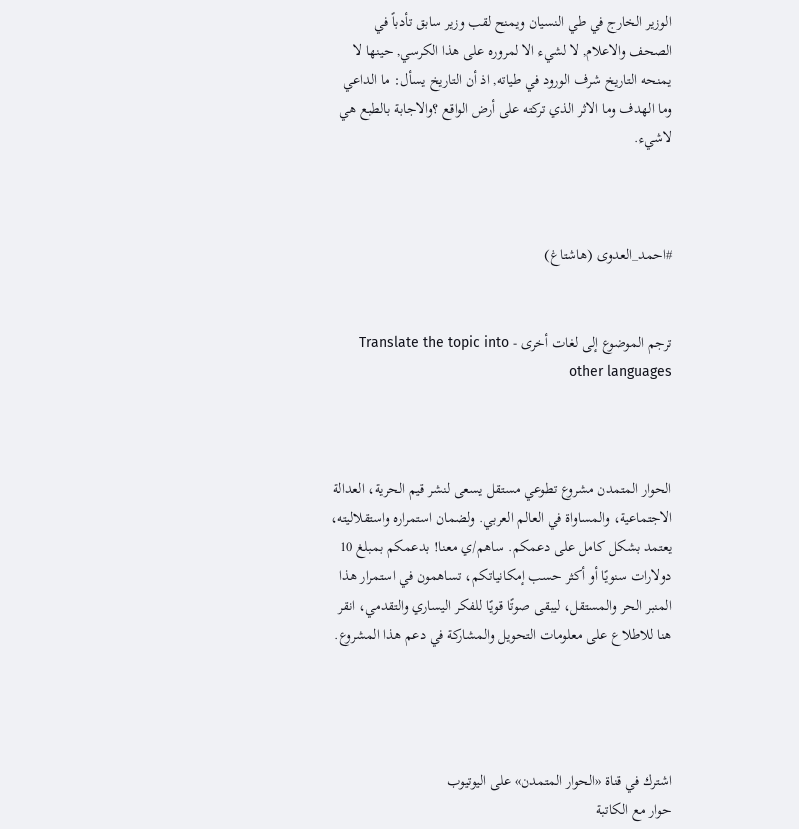الوزير الخارج في طي النسيان ويمنح لقب وزير سابق تأدباً في الصحف والاعلام, لا لشيء الا لمروره على هذا الكرسي, حينها لا يمنحه التاريخ شرف الورود في طياته, اذ أن التاريخ يسأل: ما الداعي وما الهدف وما الاثر الذي تركته على أرض الواقع ؟والاجابة بالطبع هي لاشيء.



#احمد_العدوى (هاشتاغ)


ترجم الموضوع إلى لغات أخرى - Translate the topic into other languages



الحوار المتمدن مشروع تطوعي مستقل يسعى لنشر قيم الحرية، العدالة الاجتماعية، والمساواة في العالم العربي. ولضمان استمراره واستقلاليته، يعتمد بشكل كامل على دعمكم. ساهم/ي معنا! بدعمكم بمبلغ 10 دولارات سنويًا أو أكثر حسب إمكانياتكم، تساهمون في استمرار هذا المنبر الحر والمستقل، ليبقى صوتًا قويًا للفكر اليساري والتقدمي، انقر هنا للاطلاع على معلومات التحويل والمشاركة في دعم هذا المشروع.




اشترك في قناة «الحوار المتمدن» على اليوتيوب
حوار مع الكاتبة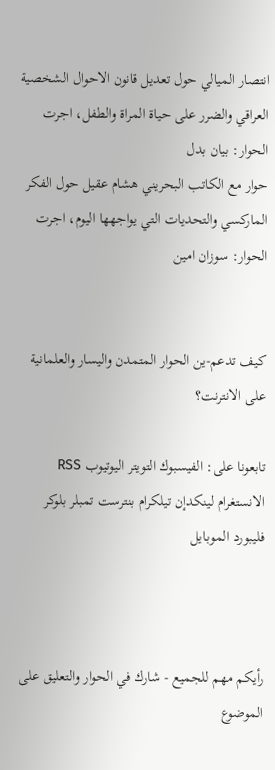انتصار الميالي حول تعديل قانون الاحوال الشخصية العراقي والضرر على حياة المراة والطفل، اجرت الحوار: بيان بدل
حوار مع الكاتب البحريني هشام عقيل حول الفكر الماركسي والتحديات التي يواجهها اليوم، اجرت الحوار: سوزان امين


كيف تدعم-ين الحوار المتمدن واليسار والعلمانية على الانترنت؟

تابعونا على: الفيسبوك التويتر اليوتيوب RSS الانستغرام لينكدإن تيلكرام بنترست تمبلر بلوكر فليبورد الموبايل



رأيكم مهم للجميع - شارك في الحوار والتعليق على الموضوع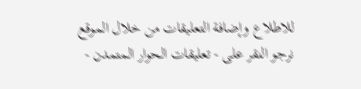للاطلاع وإضافة التعليقات من خلال الموقع نرجو النقر على - تعليقات الحوار المتمدن -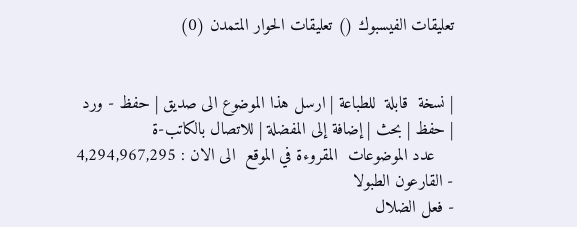تعليقات الفيسبوك () تعليقات الحوار المتمدن (0)


| نسخة  قابلة  للطباعة | ارسل هذا الموضوع الى صديق | حفظ - ورد
| حفظ | بحث | إضافة إلى المفضلة | للاتصال بالكاتب-ة
    عدد الموضوعات  المقروءة في الموقع  الى الان : 4,294,967,295
- القارعون الطبولا
- فعل الضلال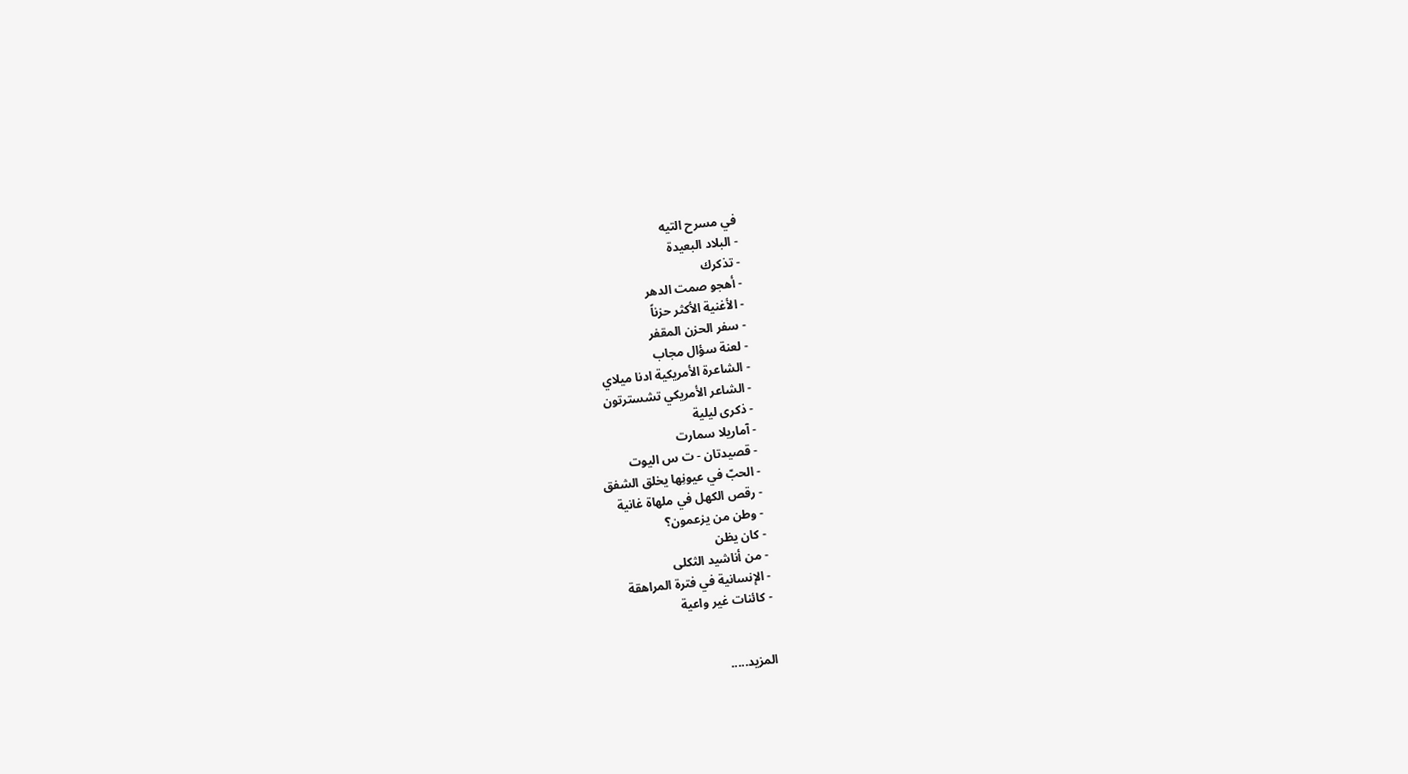في مسرح التيه
- البلاد البعيدة
- تذكرك
- أهجو صمت الدهر
- الأغنية الأكثر حزناً
- سفر الحزن المقفر
- لعنة سؤال مجاب
- الشاعرة الأمريكية ادنا ميلاي
- الشاعر الأمريكي تشسترتون
- ذكرى ليلية
- آماريلا سمارت
- قصيدتان - ت س اليوت
- الحبّ في عيونِها يخلق الشفق
- رقص الكهل في ملهاة غانية
- وطن من يزعمون؟
- كان يظن
- من أناشيد الثكلى
- الإنسانية في فترة المراهقة
- كائنات غير واعية


المزيد.....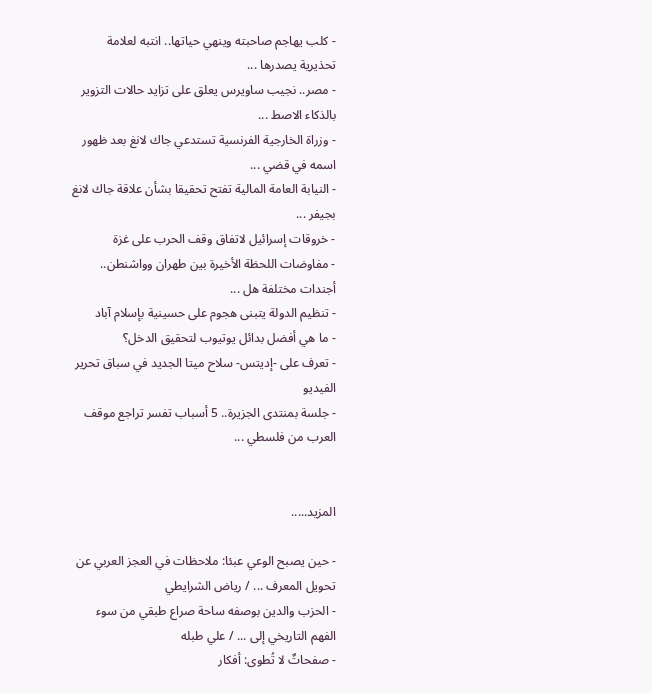- كلب يهاجم صاحبته وينهي حياتها.. انتبه لعلامة تحذيرية يصدرها ...
- مصر.. نجيب ساويرس يعلق على تزايد حالات التزوير بالذكاء الاصط ...
- وزراة الخارجية الفرنسية تستدعي جاك لانغ بعد ظهور اسمه في قضي ...
- النيابة العامة المالية تفتح تحقيقا بشأن علاقة جاك لانغ بجيفر ...
- خروقات إسرائيل لاتفاق وقف الحرب على غزة
- مفاوضات اللحظة الأخيرة بين طهران وواشنطن.. أجندات مختلفة هل ...
- تنظيم الدولة يتبنى هجوم على حسينية بإسلام آباد
- ما هي أفضل بدائل يوتيوب لتحقيق الدخل؟
- تعرف على -إديتس- سلاح ميتا الجديد في سباق تحرير الفيديو
- جلسة بمنتدى الجزيرة.. 5 أسباب تفسر تراجع موقف العرب من فلسطي ...


المزيد.....

- حين يصبح الوعي عبئا: ملاحظات في العجز العربي عن تحويل المعرف ... / رياض الشرايطي
- الحزب والدين بوصفه ساحة صراع طبقي من سوء الفهم التاريخي إلى ... / علي طبله
- صفحاتٌ لا تُطوى: أفكار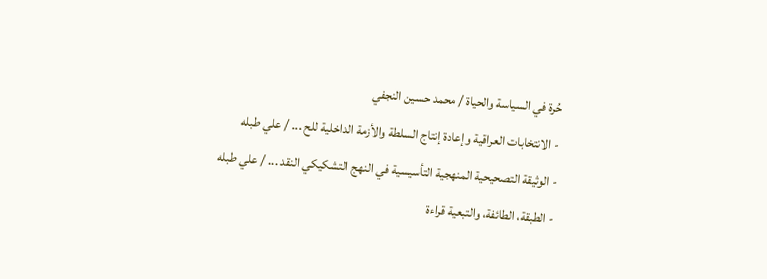حُرة في السياسة والحياة / محمد حسين النجفي
- الانتخابات العراقية وإعادة إنتاج السلطة والأزمة الداخلية للح ... / علي طبله
- الوثيقة التصحيحية المنهجية التأسيسية في النهج التشكيكي النقد ... / علي طبله
- الطبقة، الطائفة، والتبعية قراءة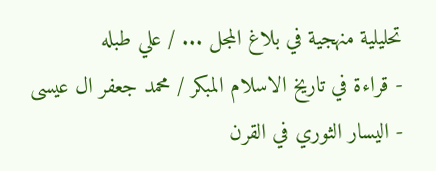تحليلية منهجية في بلاغ المجل ... / علي طبله
- قراءة في تاريخ الاسلام المبكر / محمد جعفر ال عيسى
- اليسار الثوري في القرن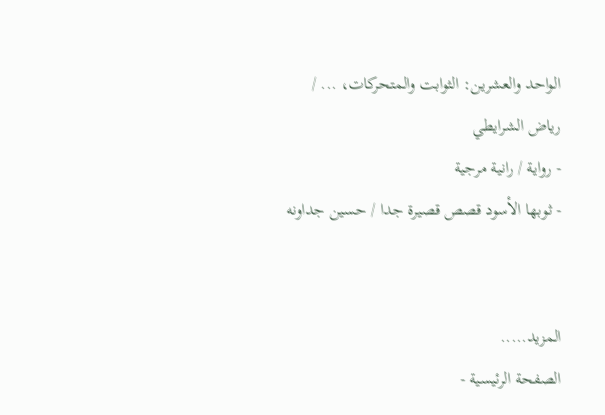الواحد والعشرين: الثوابت والمتحركات، ... / رياض الشرايطي
- رواية / رانية مرجية
- ثوبها الأسود قصص قصيرة جدا / حسين جداونه


المزيد.....
الصفحة الرئيسية -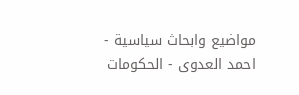مواضيع وابحاث سياسية - احمد العدوى - الحكومات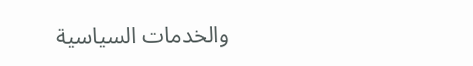والخدمات السياسية